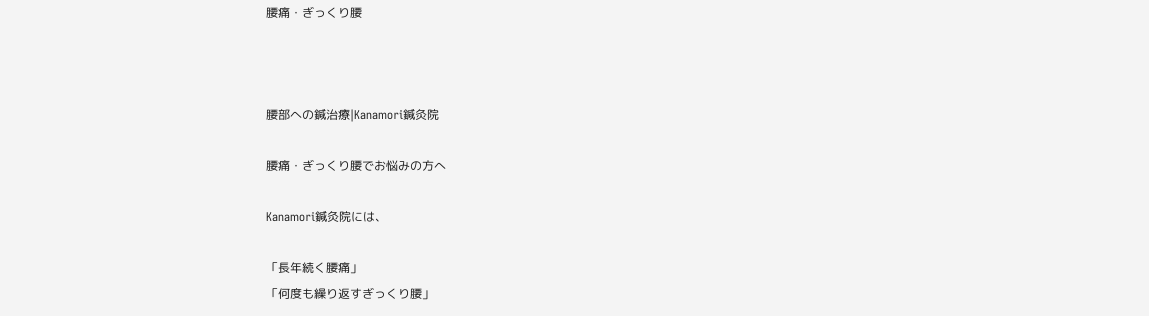腰痛・ぎっくり腰



腰部への鍼治療|Kanamori鍼灸院

腰痛・ぎっくり腰でお悩みの方へ

Kanamori鍼灸院には、

「長年続く腰痛」
「何度も繰り返すぎっくり腰」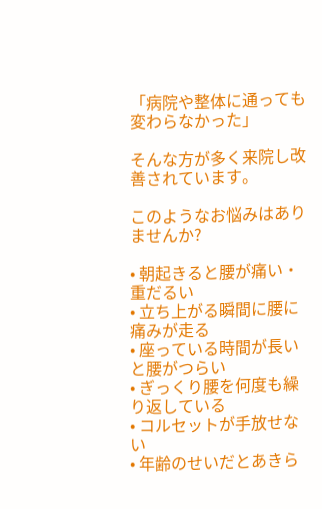「病院や整体に通っても変わらなかった」

そんな方が多く来院し改善されています。

このようなお悩みはありませんか?

• 朝起きると腰が痛い・重だるい
• 立ち上がる瞬間に腰に痛みが走る
• 座っている時間が長いと腰がつらい
• ぎっくり腰を何度も繰り返している
• コルセットが手放せない
• 年齢のせいだとあきら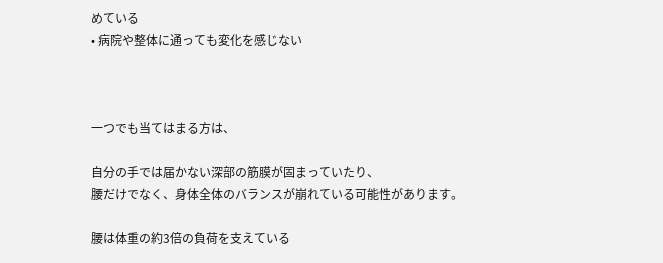めている
• 病院や整体に通っても変化を感じない



一つでも当てはまる方は、

自分の手では届かない深部の筋膜が固まっていたり、
腰だけでなく、身体全体のバランスが崩れている可能性があります。

腰は体重の約3倍の負荷を支えている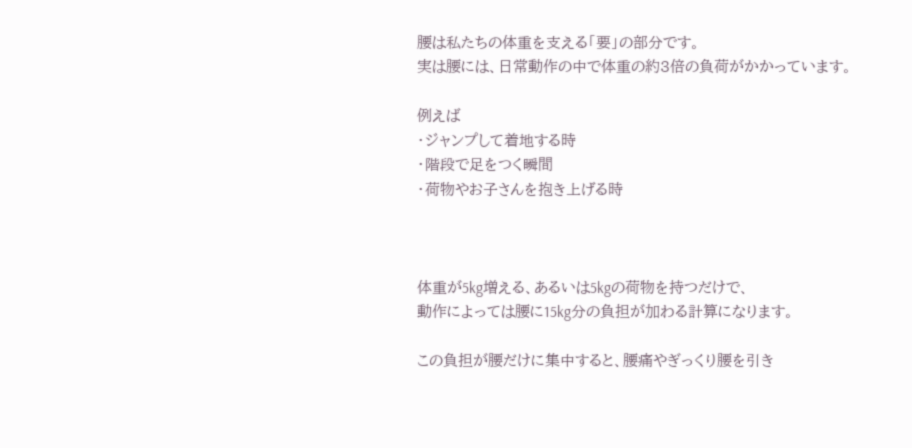腰は私たちの体重を支える「要」の部分です。
実は腰には、日常動作の中で体重の約3倍の負荷がかかっています。

例えば
・ジャンプして着地する時
・階段で足をつく瞬間
・荷物やお子さんを抱き上げる時



体重が5kg増える、あるいは5kgの荷物を持つだけで、
動作によっては腰に15kg分の負担が加わる計算になります。

この負担が腰だけに集中すると、腰痛やぎっくり腰を引き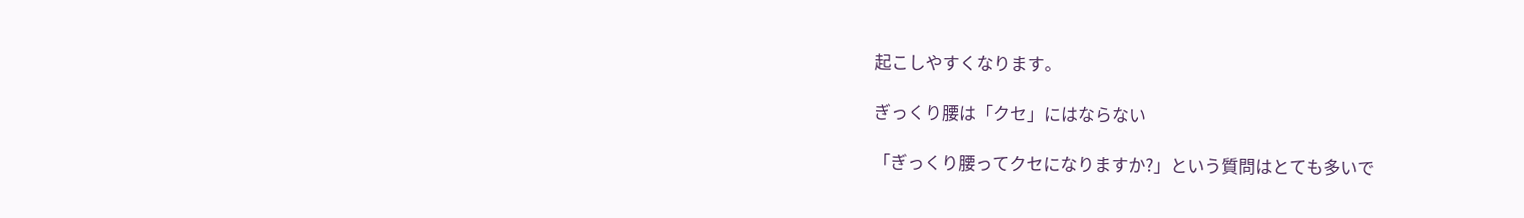起こしやすくなります。

ぎっくり腰は「クセ」にはならない

「ぎっくり腰ってクセになりますか?」という質問はとても多いで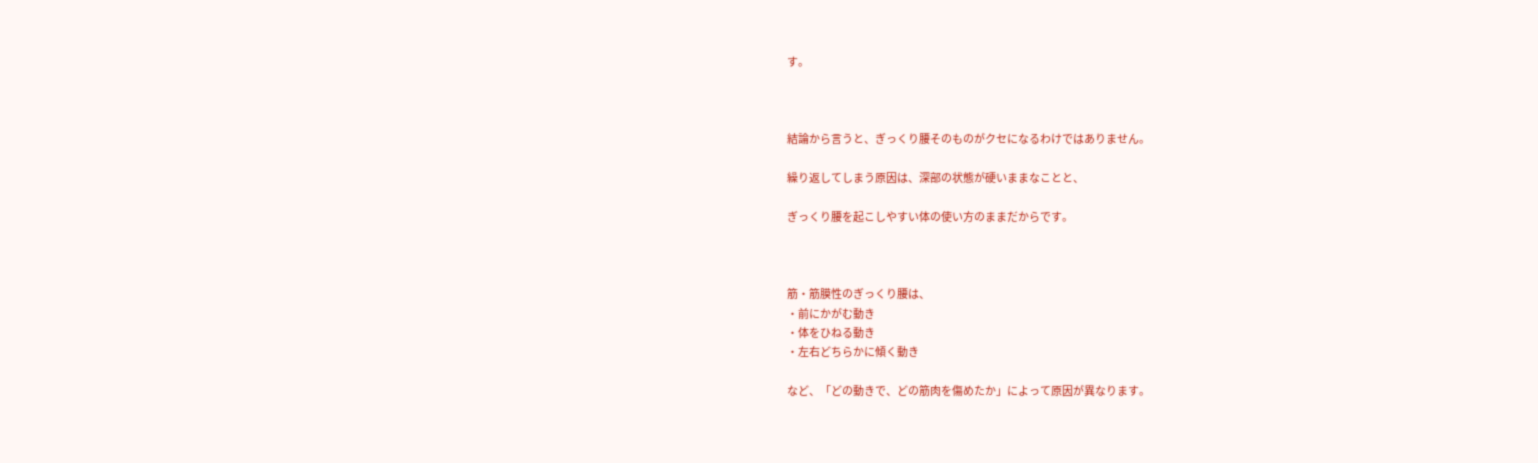す。



結論から言うと、ぎっくり腰そのものがクセになるわけではありません。

繰り返してしまう原因は、深部の状態が硬いままなことと、

ぎっくり腰を起こしやすい体の使い方のままだからです。



筋・筋膜性のぎっくり腰は、
・前にかがむ動き
・体をひねる動き
・左右どちらかに傾く動き

など、「どの動きで、どの筋肉を傷めたか」によって原因が異なります。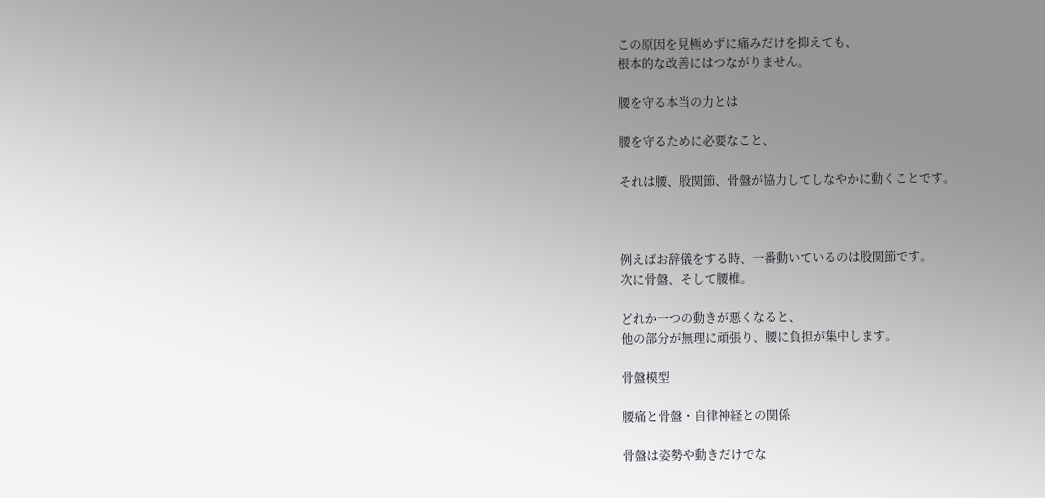この原因を見極めずに痛みだけを抑えても、
根本的な改善にはつながりません。

腰を守る本当の力とは

腰を守るために必要なこと、

それは腰、股関節、骨盤が協力してしなやかに動くことです。



例えばお辞儀をする時、一番動いているのは股関節です。
次に骨盤、そして腰椎。

どれか一つの動きが悪くなると、
他の部分が無理に頑張り、腰に負担が集中します。

骨盤模型

腰痛と骨盤・自律神経との関係

骨盤は姿勢や動きだけでな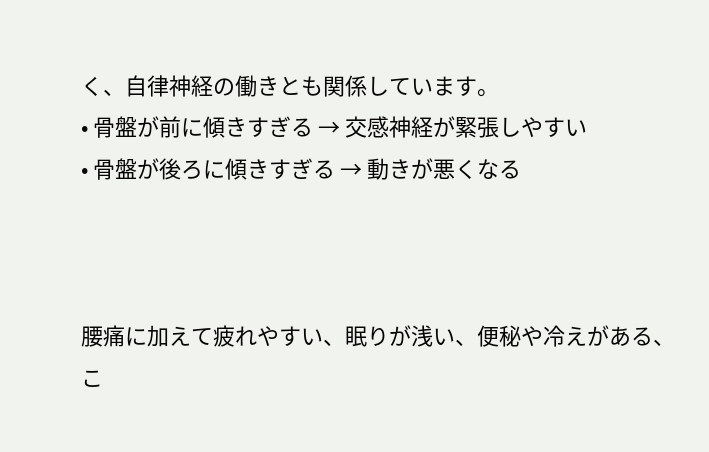く、自律神経の働きとも関係しています。
• 骨盤が前に傾きすぎる → 交感神経が緊張しやすい
• 骨盤が後ろに傾きすぎる → 動きが悪くなる



腰痛に加えて疲れやすい、眠りが浅い、便秘や冷えがある、
こ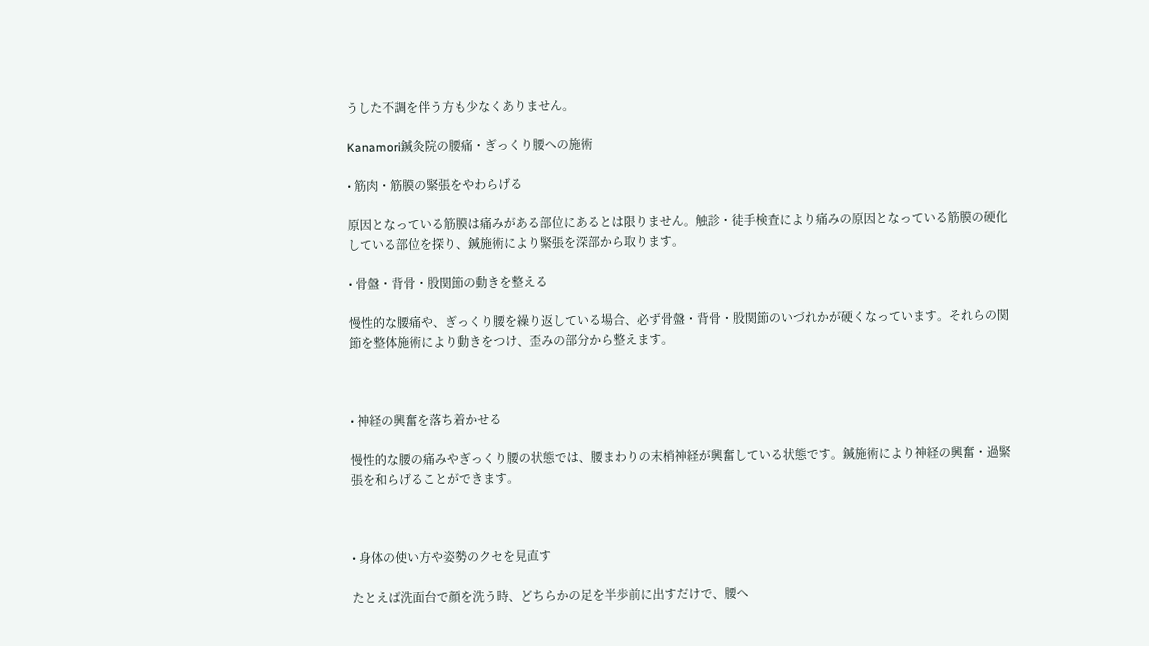うした不調を伴う方も少なくありません。

Kanamori鍼灸院の腰痛・ぎっくり腰への施術

• 筋肉・筋膜の緊張をやわらげる

原因となっている筋膜は痛みがある部位にあるとは限りません。触診・徒手検査により痛みの原因となっている筋膜の硬化している部位を探り、鍼施術により緊張を深部から取ります。

• 骨盤・背骨・股関節の動きを整える

慢性的な腰痛や、ぎっくり腰を繰り返している場合、必ず骨盤・背骨・股関節のいづれかが硬くなっています。それらの関節を整体施術により動きをつけ、歪みの部分から整えます。



• 神経の興奮を落ち着かせる

慢性的な腰の痛みやぎっくり腰の状態では、腰まわりの末梢神経が興奮している状態です。鍼施術により神経の興奮・過緊張を和らげることができます。



• 身体の使い方や姿勢のクセを見直す

たとえば洗面台で顔を洗う時、どちらかの足を半歩前に出すだけで、腰へ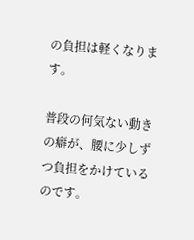の負担は軽くなります。

普段の何気ない動きの癖が、腰に少しずつ負担をかけているのです。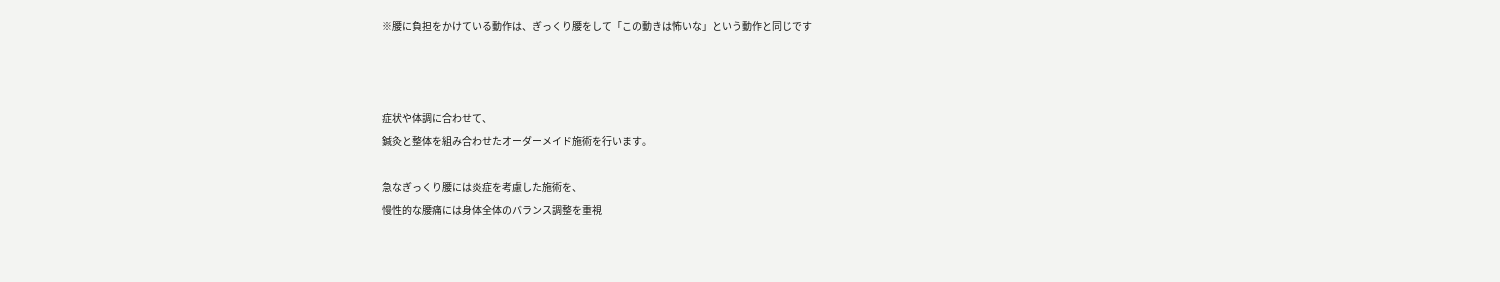※腰に負担をかけている動作は、ぎっくり腰をして「この動きは怖いな」という動作と同じです



症状や体調に合わせて、
鍼灸と整体を組み合わせたオーダーメイド施術を行います。

急なぎっくり腰には炎症を考慮した施術を、
慢性的な腰痛には身体全体のバランス調整を重視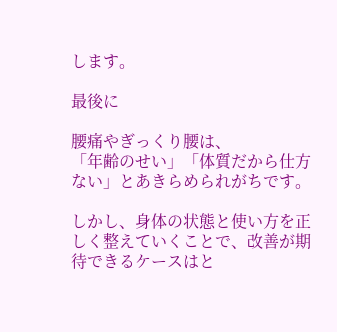します。

最後に

腰痛やぎっくり腰は、
「年齢のせい」「体質だから仕方ない」とあきらめられがちです。

しかし、身体の状態と使い方を正しく整えていくことで、改善が期待できるケースはと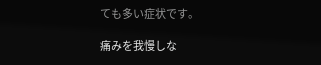ても多い症状です。

痛みを我慢しな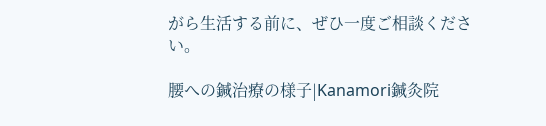がら生活する前に、ぜひ一度ご相談ください。

腰への鍼治療の様子|Kanamori鍼灸院